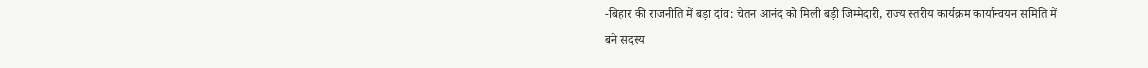-बिहार की राजनीति में बड़ा दांव: चेतन आनंद को मिली बड़ी जिम्मेदारी, राज्य स्तरीय कार्यक्रम कार्यान्वयन समिति में बने सदस्य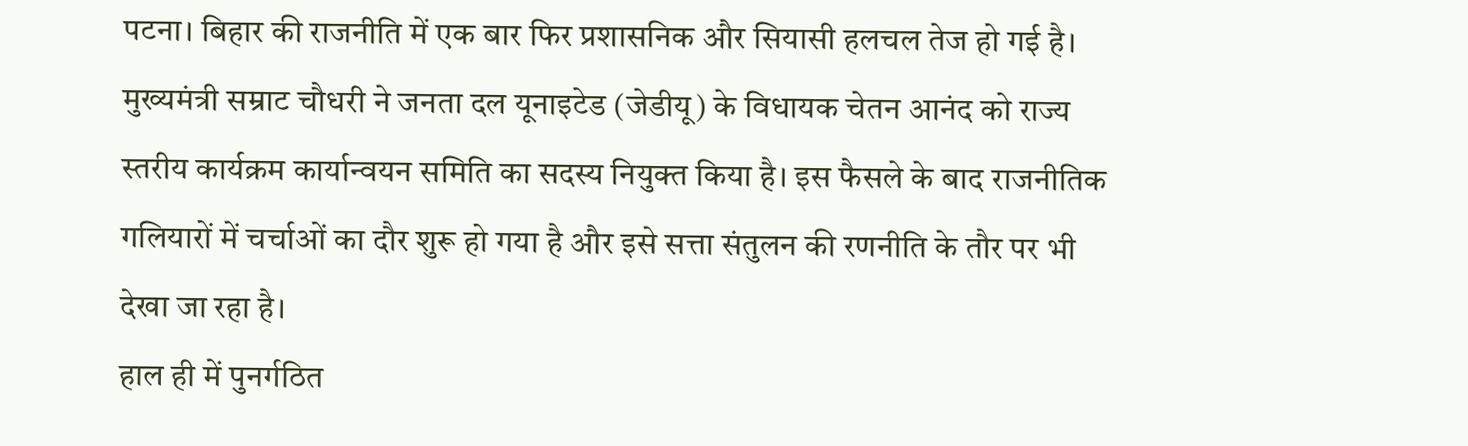पटना। बिहार की राजनीति में एक बार फिर प्रशासनिक और सियासी हलचल तेज हो गई है। मुख्यमंत्री सम्राट चौधरी ने जनता दल यूनाइटेड (जेडीयू) के विधायक चेतन आनंद को राज्य स्तरीय कार्यक्रम कार्यान्वयन समिति का सदस्य नियुक्त किया है। इस फैसले के बाद राजनीतिक गलियारों में चर्चाओं का दौर शुरू हो गया है और इसे सत्ता संतुलन की रणनीति के तौर पर भी देखा जा रहा है।
हाल ही में पुनर्गठित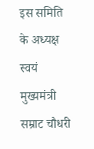इस समिति के अध्यक्ष स्वयं मुख्यमंत्री सम्राट चौधरी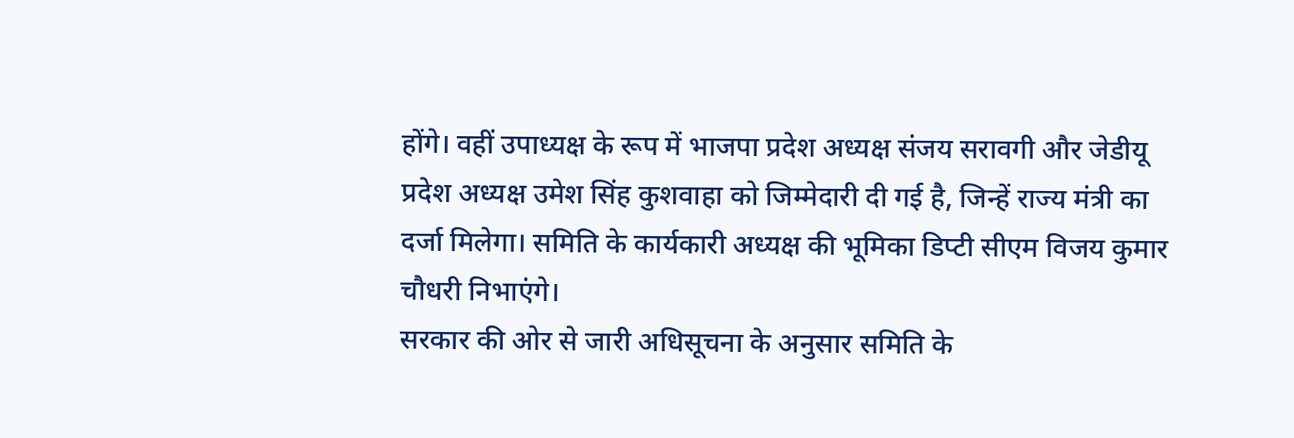होंगे। वहीं उपाध्यक्ष के रूप में भाजपा प्रदेश अध्यक्ष संजय सरावगी और जेडीयू प्रदेश अध्यक्ष उमेश सिंह कुशवाहा को जिम्मेदारी दी गई है, जिन्हें राज्य मंत्री का दर्जा मिलेगा। समिति के कार्यकारी अध्यक्ष की भूमिका डिप्टी सीएम विजय कुमार चौधरी निभाएंगे।
सरकार की ओर से जारी अधिसूचना के अनुसार समिति के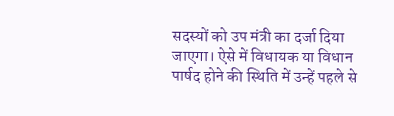सदस्यों को उप मंत्री का दर्जा दिया जाएगा। ऐसे में विधायक या विधान पार्षद होने की स्थिति में उन्हें पहले से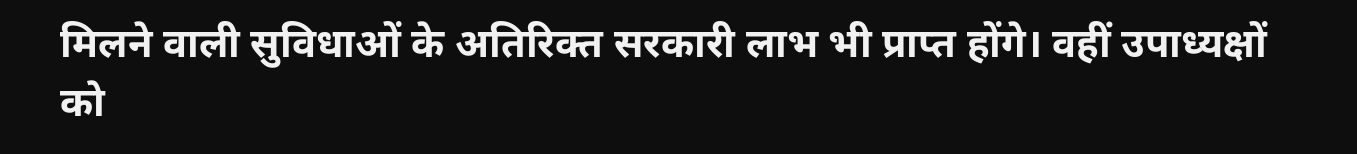मिलने वाली सुविधाओं के अतिरिक्त सरकारी लाभ भी प्राप्त होंगे। वहीं उपाध्यक्षों को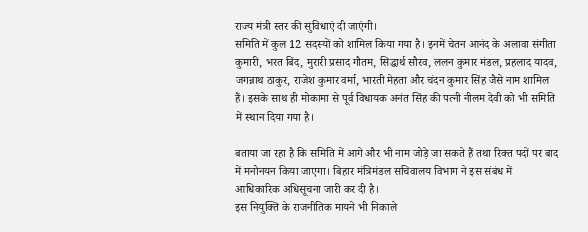राज्य मंत्री स्तर की सुविधाएं दी जाएंगी।
समिति में कुल 12 सदस्यों को शामिल किया गया है। इनमें चेतन आनंद के अलावा संगीता कुमारी, भरत बिंद, मुरारी प्रसाद गौतम, सिद्धार्थ सौरव, ललन कुमार मंडल, प्रहलाद यादव, जगन्नाथ ठाकुर, राजेश कुमार वर्मा, भारती मेहता और चंदन कुमार सिंह जैसे नाम शामिल हैं। इसके साथ ही मोकामा से पूर्व विधायक अनंत सिंह की पत्नी नीलम देवी को भी समिति में स्थान दिया गया है।

बताया जा रहा है कि समिति में आगे और भी नाम जोड़े जा सकते हैं तथा रिक्त पदों पर बाद में मनोनयन किया जाएगा। बिहार मंत्रिमंडल सचिवालय विभाग ने इस संबंध में आधिकारिक अधिसूचना जारी कर दी है।
इस नियुक्ति के राजनीतिक मायने भी निकाले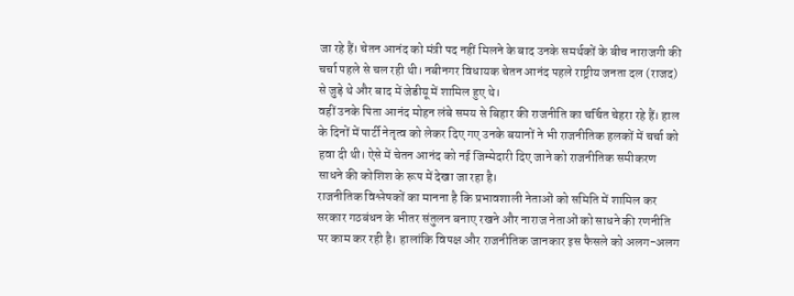जा रहे हैं। चेतन आनंद को मंत्री पद नहीं मिलने के बाद उनके समर्थकों के बीच नाराजगी की चर्चा पहले से चल रही थी। नबीनगर विधायक चेतन आनंद पहले राष्ट्रीय जनता दल (राजद) से जुड़े थे और बाद में जेडीयू में शामिल हुए थे।
वहीं उनके पिता आनंद मोहन लंबे समय से बिहार की राजनीति का चर्चित चेहरा रहे हैं। हाल के दिनों में पार्टी नेतृत्व को लेकर दिए गए उनके बयानों ने भी राजनीतिक हलकों में चर्चा को हवा दी थी। ऐसे में चेतन आनंद को नई जिम्मेदारी दिए जाने को राजनीतिक समीकरण साधने की कोशिश के रूप में देखा जा रहा है।
राजनीतिक विश्लेषकों का मानना है कि प्रभावशाली नेताओं को समिति में शामिल कर सरकार गठबंधन के भीतर संतुलन बनाए रखने और नाराज नेताओं को साधने की रणनीति पर काम कर रही है। हालांकि विपक्ष और राजनीतिक जानकार इस फैसले को अलग-अलग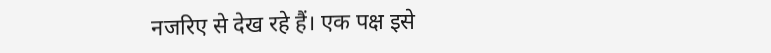नजरिए से देख रहे हैं। एक पक्ष इसे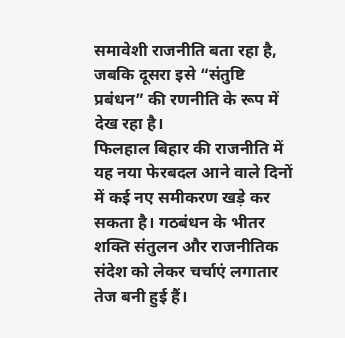समावेशी राजनीति बता रहा है, जबकि दूसरा इसे “संतुष्टि प्रबंधन” की रणनीति के रूप में देख रहा है।
फिलहाल बिहार की राजनीति में यह नया फेरबदल आने वाले दिनों में कई नए समीकरण खड़े कर सकता है। गठबंधन के भीतर शक्ति संतुलन और राजनीतिक संदेश को लेकर चर्चाएं लगातार तेज बनी हुई हैं।